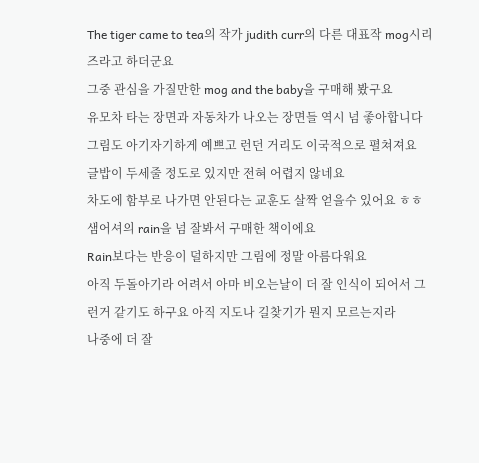The tiger came to tea의 작가 judith curr의 다른 대표작 mog시리즈라고 하더군요
그중 관심을 가질만한 mog and the baby을 구매해 봤구요
유모차 타는 장면과 자동차가 나오는 장면들 역시 넘 좋아합니다
그림도 아기자기하게 예쁘고 런던 거리도 이국적으로 펼쳐져요
글밥이 두세줄 정도로 있지만 전혀 어렵지 않네요
차도에 함부로 나가면 안된다는 교훈도 살짝 얻을수 있어요 ㅎㅎ
샘어셔의 rain을 넘 잘봐서 구매한 책이에요
Rain보다는 반응이 덜하지만 그림에 정말 아름다워요
아직 두돌아기라 어려서 아마 비오는날이 더 잘 인식이 되어서 그런거 같기도 하구요 아직 지도나 길찾기가 뭔지 모르는지라
나중에 더 잘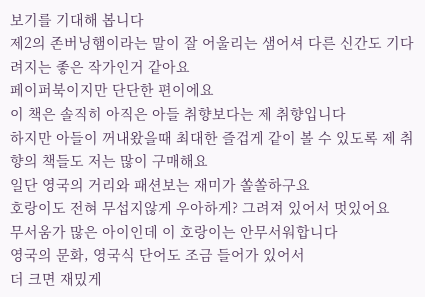보기를 기대해 봅니다
제2의 존버닝햄이라는 말이 잘 어울리는 샘어셔 다른 신간도 기다려지는 좋은 작가인거 같아요
페이퍼북이지만 단단한 편이에요
이 책은 솔직히 아직은 아들 취향보다는 제 취향입니다
하지만 아들이 꺼내왔을때 최대한 즐겁게 같이 볼 수 있도록 제 취향의 책들도 저는 많이 구매해요
일단 영국의 거리와 패션보는 재미가 쏠쏠하구요
호랑이도 전혀 무섭지않게 우아하게? 그려져 있어서 멋있어요
무서움가 많은 아이인데 이 호랑이는 안무서워합니다
영국의 문화, 영국식 단어도 조금 들어가 있어서
더 크면 재밌게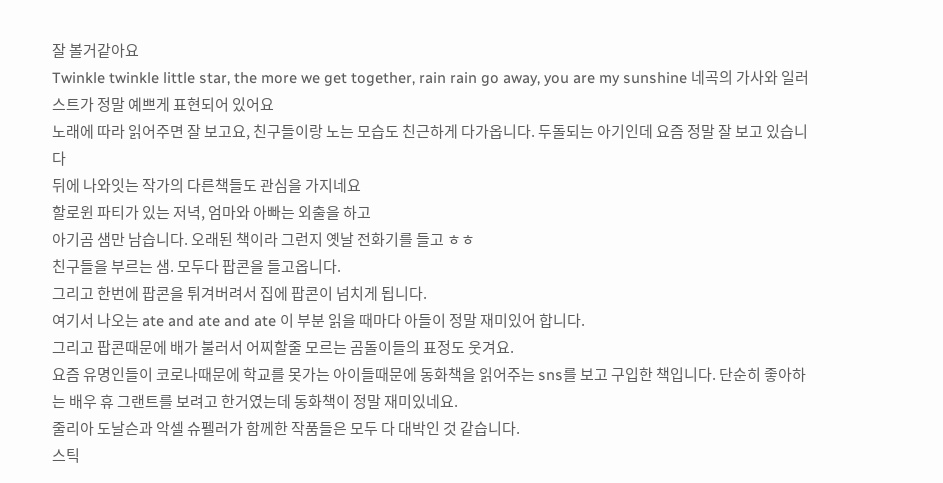잘 볼거같아요
Twinkle twinkle little star, the more we get together, rain rain go away, you are my sunshine 네곡의 가사와 일러스트가 정말 예쁘게 표현되어 있어요
노래에 따라 읽어주면 잘 보고요, 친구들이랑 노는 모습도 친근하게 다가옵니다. 두돌되는 아기인데 요즘 정말 잘 보고 있습니다
뒤에 나와잇는 작가의 다른책들도 관심을 가지네요
할로윈 파티가 있는 저녁, 엄마와 아빠는 외출을 하고
아기곰 샘만 남습니다. 오래된 책이라 그런지 옛날 전화기를 들고 ㅎㅎ
친구들을 부르는 샘. 모두다 팝콘을 들고옵니다.
그리고 한번에 팝콘을 튀겨버려서 집에 팝콘이 넘치게 됩니다.
여기서 나오는 ate and ate and ate 이 부분 읽을 때마다 아들이 정말 재미있어 합니다.
그리고 팝콘때문에 배가 불러서 어찌할줄 모르는 곰돌이들의 표정도 웃겨요.
요즘 유명인들이 코로나때문에 학교를 못가는 아이들때문에 동화책을 읽어주는 sns를 보고 구입한 책입니다. 단순히 좋아하는 배우 휴 그랜트를 보려고 한거였는데 동화책이 정말 재미있네요.
줄리아 도날슨과 악셀 슈펠러가 함께한 작품들은 모두 다 대박인 것 같습니다.
스틱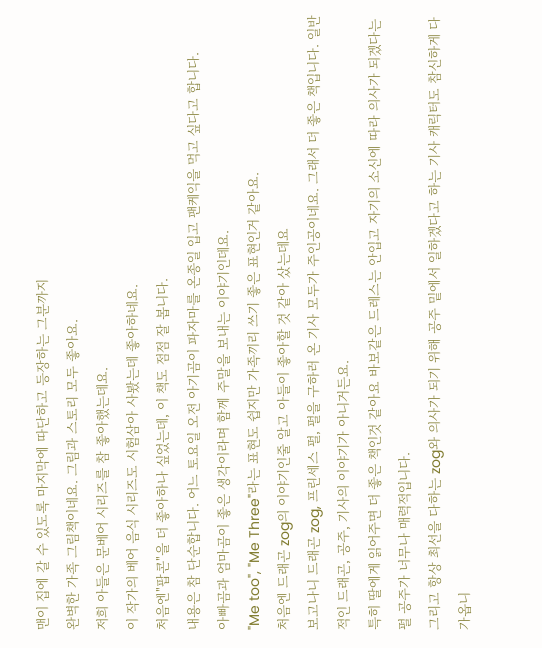맨이 집에 갈 수 있도록 마지막에 따단하고 등장하는 그분까지
완벽한 가족 그림책이네요. 그림과 스토리 모두 좋아요.
저희 아들은 문베어 시리즈를 참 좋아했는데요.
이 작가의 베어 음식 시리즈도 시험삼아 사봤는데 좋아하네요.
처음엔"팝콘"을 더 좋아하나 싶었는데, 이 책도 점점 잘 봅니다.
내용은 참 단순합니다. 어느 토요일 오전 아기곰이 파자마를 온종일 입고 팬케익을 먹고 싶다고 합니다.
아빠곰과 엄마곰이 좋은 생각이라며 함께 주말을 보내는 이야기인데요.
"Me too", "Me Three"라는 표현도 쉽지만 가족끼리 쓰기 좋은 표현인거 같아요.
처음엔 드래곤 zog의 이야기인줄 알고 아들이 좋아할 것 같아 샀는데요
보고나니 드래곤 zog, 프린세스 펄, 펄을 구하러 온 기사 모두가 주인공이네요. 그래서 더 좋은 책입니다. 일반적인 드래곤, 공주, 기사의 이야기가 아니거든요.
특히 딸에게 읽어주면 더 좋은 책인것 같아요 바보같은 드레스는 안입고 자기의 소신에 따라 의사가 되겠다는 펄 공주가 너무나 매력적입니다.
그리고 항상 최선을 다하는 zog와 의사가 되기 위해 공주 밑에서 일하겠다고 하는 기사 캐릭터도 참신하게 다가옵니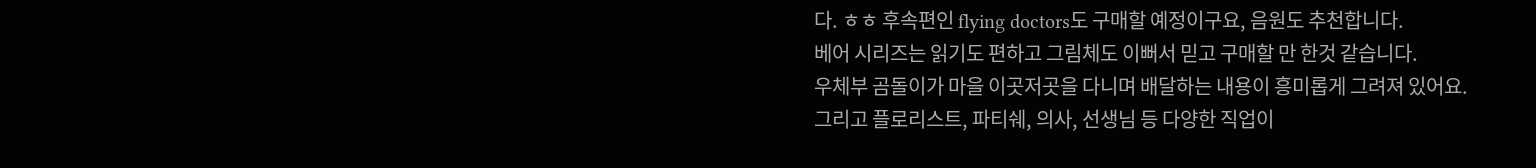다. ㅎㅎ 후속편인 flying doctors도 구매할 예정이구요, 음원도 추천합니다.
베어 시리즈는 읽기도 편하고 그림체도 이뻐서 믿고 구매할 만 한것 같습니다.
우체부 곰돌이가 마을 이곳저곳을 다니며 배달하는 내용이 흥미롭게 그려져 있어요.
그리고 플로리스트, 파티쉐, 의사, 선생님 등 다양한 직업이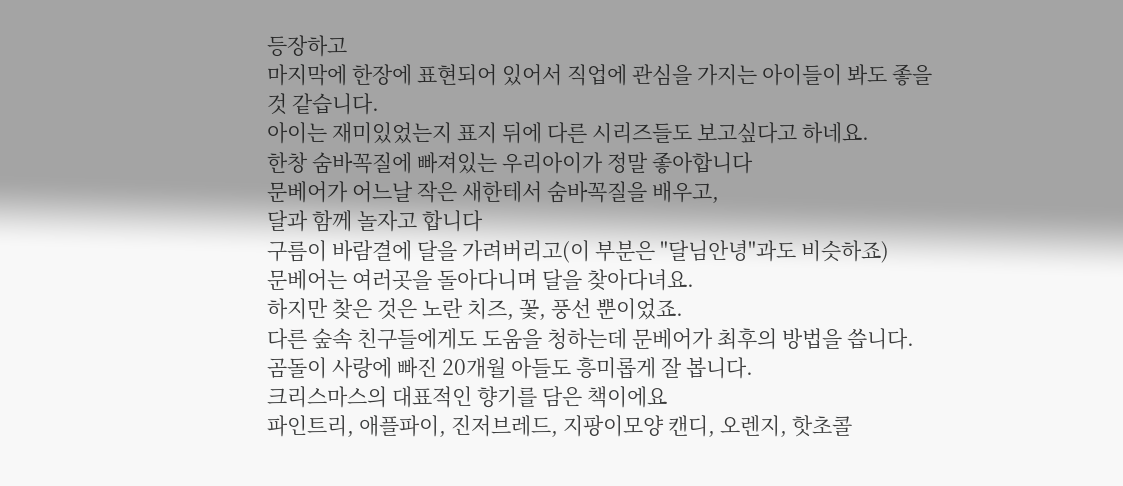등장하고
마지막에 한장에 표현되어 있어서 직업에 관심을 가지는 아이들이 봐도 좋을 것 같습니다.
아이는 재미있었는지 표지 뒤에 다른 시리즈들도 보고싶다고 하네요.
한창 숨바꼭질에 빠져있는 우리아이가 정말 좋아합니다
문베어가 어느날 작은 새한테서 숨바꼭질을 배우고,
달과 함께 놀자고 합니다
구름이 바람결에 달을 가려버리고(이 부분은 "달님안녕"과도 비슷하죠)
문베어는 여러곳을 돌아다니며 달을 찾아다녀요.
하지만 찾은 것은 노란 치즈, 꽃, 풍선 뿐이었죠.
다른 숲속 친구들에게도 도움을 청하는데 문베어가 최후의 방법을 씁니다.
곰돌이 사랑에 빠진 20개월 아들도 흥미롭게 잘 봅니다.
크리스마스의 대표적인 향기를 담은 책이에요
파인트리, 애플파이, 진저브레드, 지팡이모양 캔디, 오렌지, 핫초콜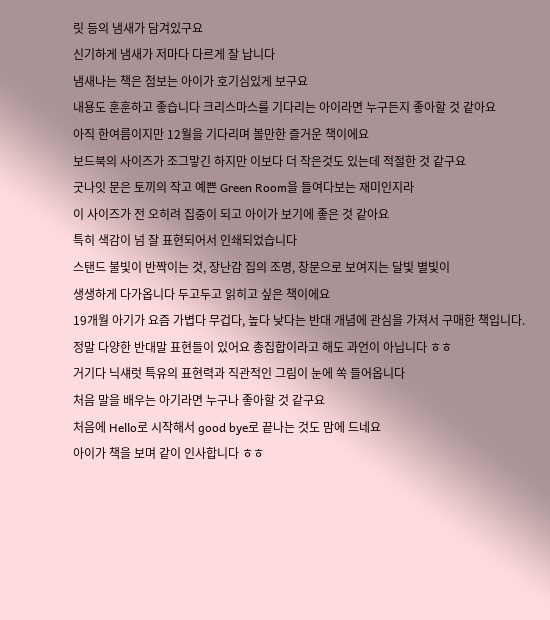릿 등의 냄새가 담겨있구요
신기하게 냄새가 저마다 다르게 잘 납니다
냄새나는 책은 첨보는 아이가 호기심있게 보구요
내용도 훈훈하고 좋습니다 크리스마스를 기다리는 아이라면 누구든지 좋아할 것 같아요
아직 한여름이지만 12월을 기다리며 볼만한 즐거운 책이에요
보드북의 사이즈가 조그맣긴 하지만 이보다 더 작은것도 있는데 적절한 것 같구요
굿나잇 문은 토끼의 작고 예쁜 Green Room을 들여다보는 재미인지라
이 사이즈가 전 오히려 집중이 되고 아이가 보기에 좋은 것 같아요
특히 색감이 넘 잘 표현되어서 인쇄되었습니다
스탠드 불빛이 반짝이는 것, 장난감 집의 조명, 창문으로 보여지는 달빛 별빛이
생생하게 다가옵니다 두고두고 읽히고 싶은 책이에요
19개월 아기가 요즘 가볍다 무겁다, 높다 낮다는 반대 개념에 관심을 가져서 구매한 책입니다.
정말 다양한 반대말 표현들이 있어요 총집합이라고 해도 과언이 아닙니다 ㅎㅎ
거기다 닉섀럿 특유의 표현력과 직관적인 그림이 눈에 쏙 들어옵니다
처음 말을 배우는 아기라면 누구나 좋아할 것 같구요
처음에 Hello로 시작해서 good bye로 끝나는 것도 맘에 드네요
아이가 책을 보며 같이 인사합니다 ㅎㅎ